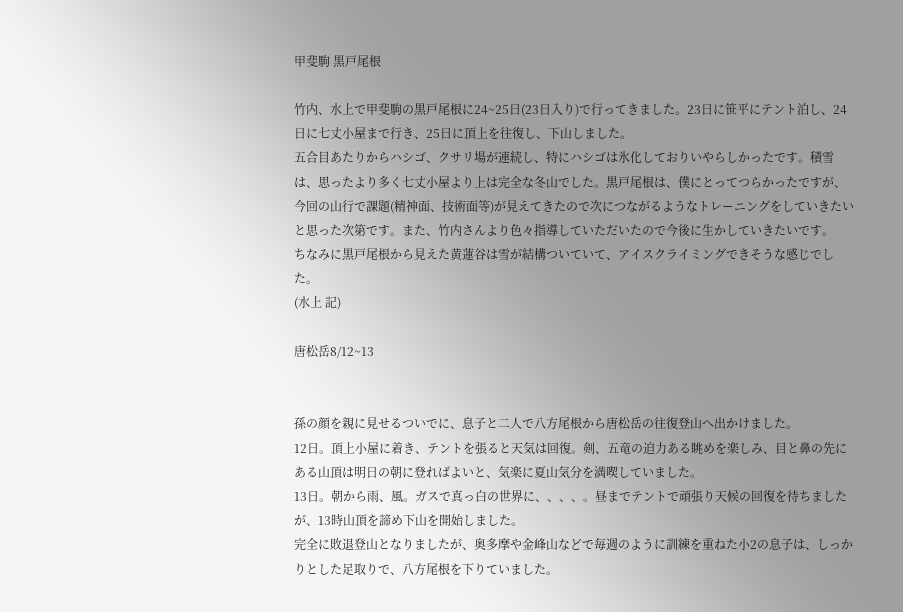甲斐駒 黒戸尾根

竹内、水上で甲斐駒の黒戸尾根に24~25日(23日入り)で行ってきました。23日に笹平にテント泊し、24日に七丈小屋まで行き、25日に頂上を往復し、下山しました。
五合目あたりからハシゴ、クサリ場が連続し、特にハシゴは氷化しておりいやらしかったです。積雪は、思ったより多く七丈小屋より上は完全な冬山でした。黒戸尾根は、僕にとってつらかったですが、今回の山行で課題(精神面、技術面等)が見えてきたので次につながるようなトレーニングをしていきたいと思った次第です。また、竹内さんより色々指導していただいたので今後に生かしていきたいです。
ちなみに黒戸尾根から見えた黄蓮谷は雪が結構ついていて、アイスクライミングできそうな感じでした。
(水上 記)

唐松岳8/12~13


孫の顔を親に見せるついでに、息子と二人で八方尾根から唐松岳の往復登山へ出かけました。
12日。頂上小屋に着き、テントを張ると天気は回復。剣、五竜の迫力ある眺めを楽しみ、目と鼻の先にある山頂は明日の朝に登ればよいと、気楽に夏山気分を満喫していました。
13日。朝から雨、風。ガスで真っ白の世界に、、、、。昼までテントで頑張り天候の回復を待ちましたが、13時山頂を諦め下山を開始しました。
完全に敗退登山となりましたが、奥多摩や金峰山などで毎週のように訓練を重ねた小2の息子は、しっかりとした足取りで、八方尾根を下りていました。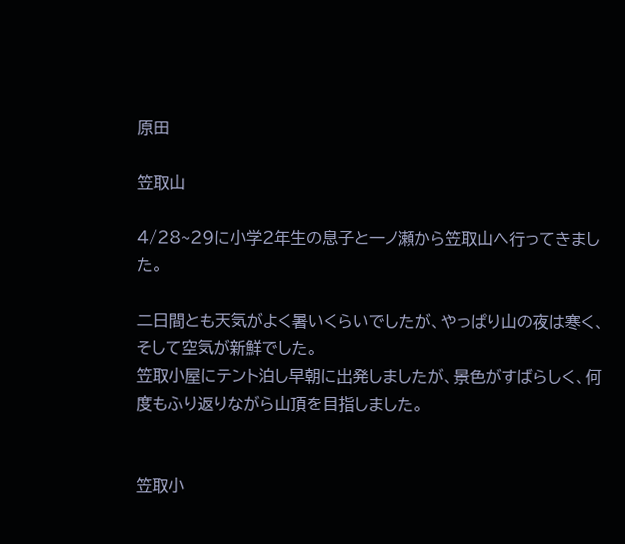原田

笠取山

4/28~29に小学2年生の息子と一ノ瀬から笠取山へ行ってきました。

二日間とも天気がよく暑いくらいでしたが、やっぱり山の夜は寒く、そして空気が新鮮でした。
笠取小屋にテント泊し早朝に出発しましたが、景色がすばらしく、何度もふり返りながら山頂を目指しました。


笠取小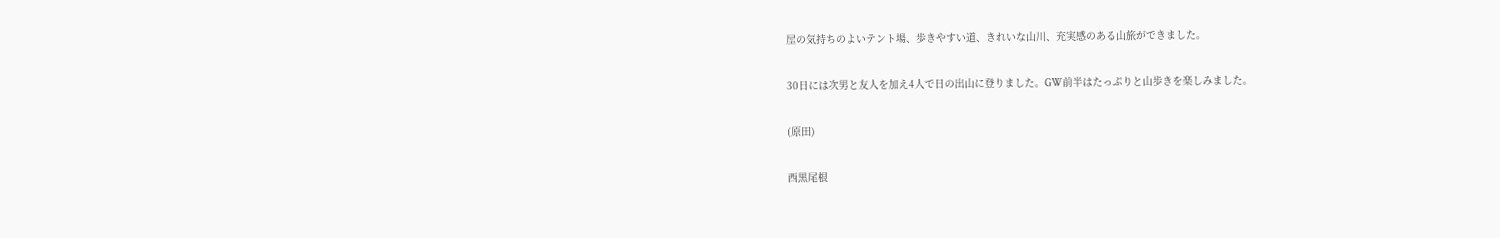屋の気持ちのよいテント場、歩きやすい道、きれいな山川、充実感のある山旅ができました。

30日には次男と友人を加え4人で日の出山に登りました。GW前半はたっぷりと山歩きを楽しみました。

(原田)

西黒尾根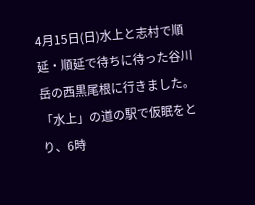4月15日(日)水上と志村で順延・順延で待ちに待った谷川岳の西黒尾根に行きました。
「水上」の道の駅で仮眠をとり、6時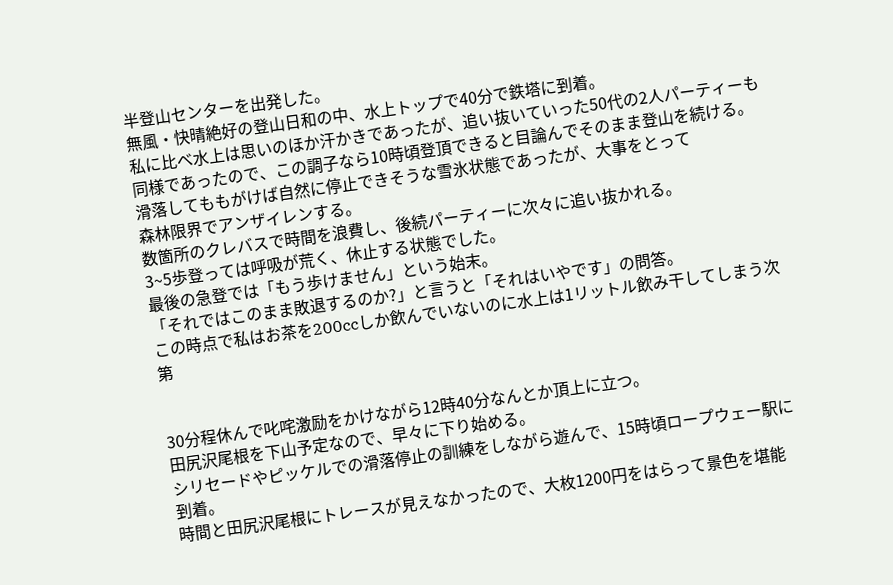半登山センターを出発した。
無風・快晴絶好の登山日和の中、水上トップで40分で鉄塔に到着。
私に比べ水上は思いのほか汗かきであったが、追い抜いていった50代の2人パーティーも
同様であったので、この調子なら10時頃登頂できると目論んでそのまま登山を続ける。
滑落してももがけば自然に停止できそうな雪氷状態であったが、大事をとって
森林限界でアンザイレンする。
数箇所のクレバスで時間を浪費し、後続パーティーに次々に追い抜かれる。
3~5歩登っては呼吸が荒く、休止する状態でした。
最後の急登では「もう歩けません」という始末。
「それではこのまま敗退するのか?」と言うと「それはいやです」の問答。
この時点で私はお茶を200ccしか飲んでいないのに水上は1リットル飲み干してしまう次第


30分程休んで叱咤激励をかけながら12時40分なんとか頂上に立つ。
田尻沢尾根を下山予定なので、早々に下り始める。
シリセードやピッケルでの滑落停止の訓練をしながら遊んで、15時頃ロープウェー駅に到着。
時間と田尻沢尾根にトレースが見えなかったので、大枚1200円をはらって景色を堪能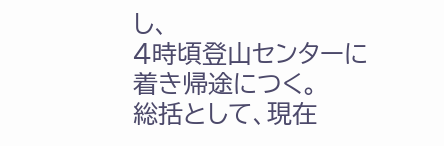し、
4時頃登山センターに着き帰途につく。
総括として、現在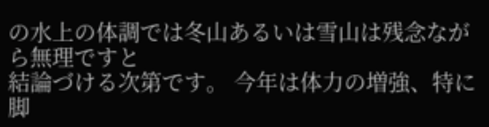の水上の体調では冬山あるいは雪山は残念ながら無理ですと
結論づける次第です。 今年は体力の増強、特に脚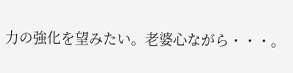力の強化を望みたい。老婆心ながら・・・。